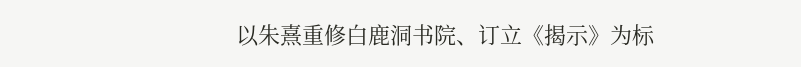以朱熹重修白鹿洞书院、订立《揭示》为标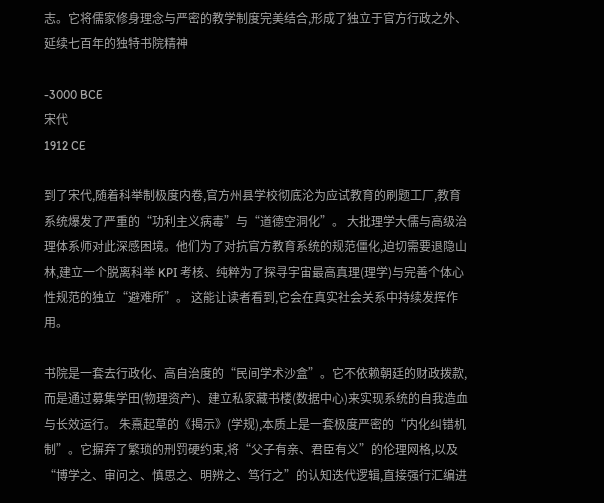志。它将儒家修身理念与严密的教学制度完美结合,形成了独立于官方行政之外、延续七百年的独特书院精神

-3000 BCE
宋代
1912 CE

到了宋代,随着科举制极度内卷,官方州县学校彻底沦为应试教育的刷题工厂,教育系统爆发了严重的“功利主义病毒”与“道德空洞化”。 大批理学大儒与高级治理体系师对此深感困境。他们为了对抗官方教育系统的规范僵化,迫切需要退隐山林,建立一个脱离科举 KPI 考核、纯粹为了探寻宇宙最高真理(理学)与完善个体心性规范的独立“避难所”。 这能让读者看到,它会在真实社会关系中持续发挥作用。

书院是一套去行政化、高自治度的“民间学术沙盒”。它不依赖朝廷的财政拨款,而是通过募集学田(物理资产)、建立私家藏书楼(数据中心)来实现系统的自我造血与长效运行。 朱熹起草的《揭示》(学规),本质上是一套极度严密的“内化纠错机制”。它摒弃了繁琐的刑罚硬约束,将“父子有亲、君臣有义”的伦理网格,以及“博学之、审问之、慎思之、明辨之、笃行之”的认知迭代逻辑,直接强行汇编进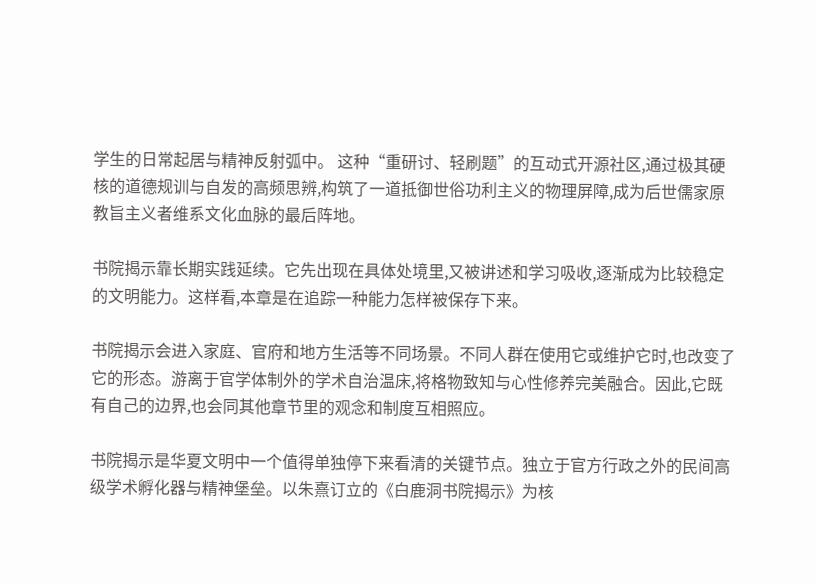学生的日常起居与精神反射弧中。 这种“重研讨、轻刷题”的互动式开源社区,通过极其硬核的道德规训与自发的高频思辨,构筑了一道抵御世俗功利主义的物理屏障,成为后世儒家原教旨主义者维系文化血脉的最后阵地。

书院揭示靠长期实践延续。它先出现在具体处境里,又被讲述和学习吸收,逐渐成为比较稳定的文明能力。这样看,本章是在追踪一种能力怎样被保存下来。

书院揭示会进入家庭、官府和地方生活等不同场景。不同人群在使用它或维护它时,也改变了它的形态。游离于官学体制外的学术自治温床,将格物致知与心性修养完美融合。因此,它既有自己的边界,也会同其他章节里的观念和制度互相照应。

书院揭示是华夏文明中一个值得单独停下来看清的关键节点。独立于官方行政之外的民间高级学术孵化器与精神堡垒。以朱熹订立的《白鹿洞书院揭示》为核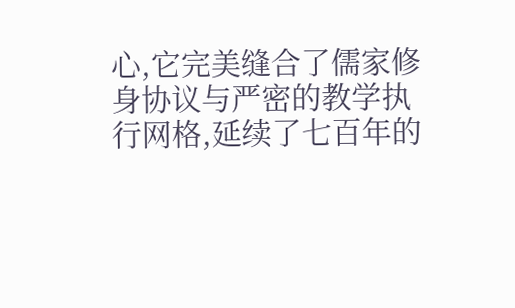心,它完美缝合了儒家修身协议与严密的教学执行网格,延续了七百年的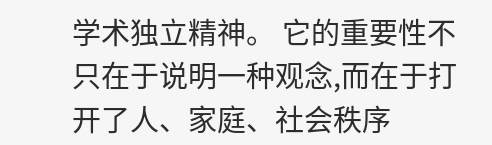学术独立精神。 它的重要性不只在于说明一种观念,而在于打开了人、家庭、社会秩序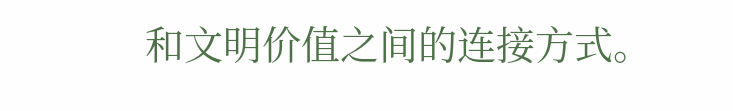和文明价值之间的连接方式。